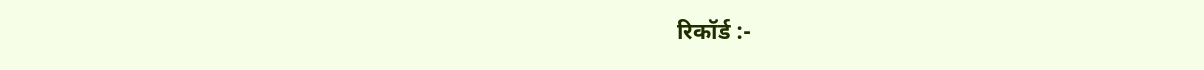रिकॉर्ड :-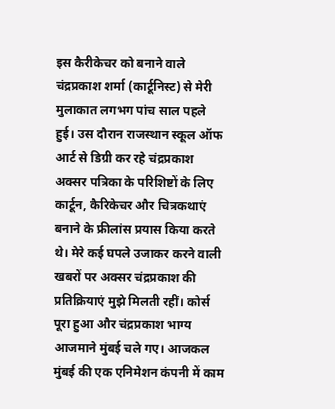इस कैरीकेचर को बनाने वाले चंद्रप्रकाश शर्मा (कार्टूनिस्ट) से मेरी मुलाकात लगभग पांच साल पहले हुई। उस दौरान राजस्थान स्कूल ऑफ आर्ट से डिग्री कर रहे चंद्रप्रकाश अक्सर पत्रिका के परिशिष्टों के लिए कार्टून, कैरिकेचर और चित्रकथाएं बनाने के फ्रीलांस प्रयास किया करते थे। मेरे कई घपले उजाकर करने वाली खबरों पर अक्सर चंद्रप्रकाश की प्रतिक्रियाएं मुझे मिलती रहीं। कोर्स पूरा हुआ और चंद्रप्रकाश भाग्य आजमाने मुंबई चले गए। आजकल मुंबई की एक एनिमेशन कंपनी में काम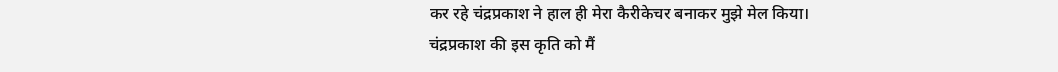कर रहे चंद्रप्रकाश ने हाल ही मेरा कैरीकेचर बनाकर मुझे मेल किया।
चंद्रप्रकाश की इस कृति को मैं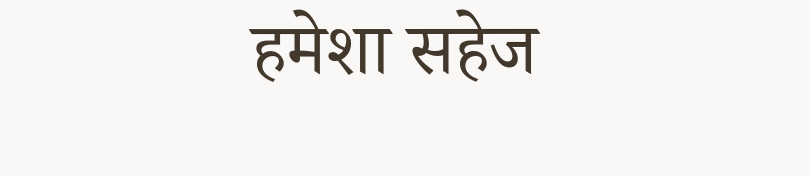हमेशा सहेज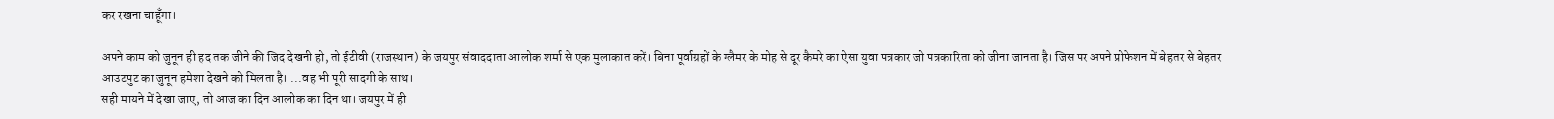कर रखना चाहूँगा।

अपने काम को जुनून ही हद तक जीने की जिद देखनी हो, तो ईटीवी (राजस्थान) के जयपुर संवाददाता आलोक शर्मा से एक मुलाकात करें। बिना पूर्वाग्रहों के ग्लैमर के मोह से दूर कैमरे का ऐसा युवा पत्रकार जो पत्रकारिता को जीना जानता है। जिस पर अपने प्रोफेशन में बेहतर से बेहतर आउटपुट का जुनून हमेशा देखने को मिलता है। ...वह भी पूरी सादगी के साथ।
सही मायने में देखा जाए, तो आज का दिन आलोक का दिन था। जयपुर में ही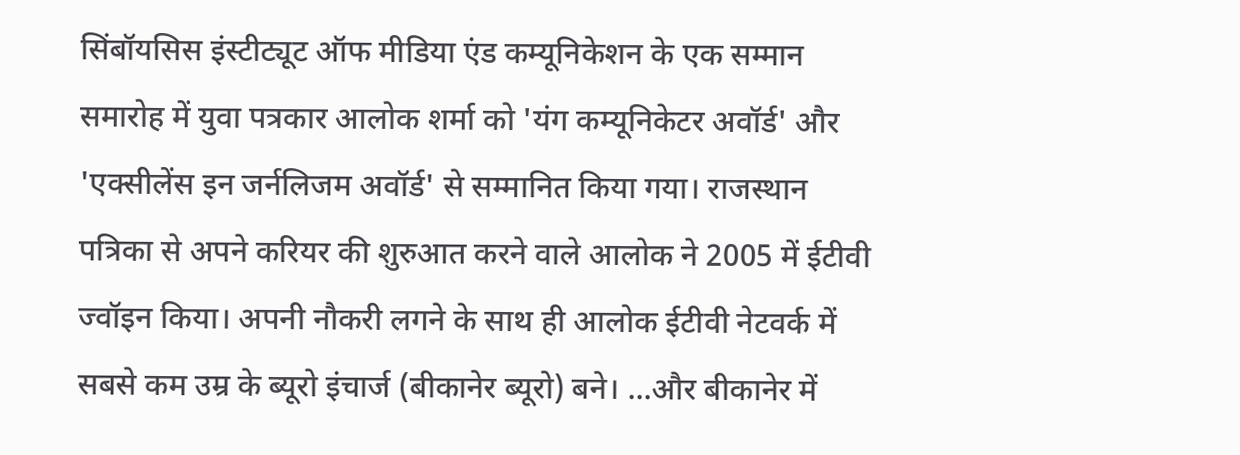सिंबॉयसिस इंस्टीट्यूट ऑफ मीडिया एंड कम्यूनिकेशन के एक सम्मान समारोह में युवा पत्रकार आलोक शर्मा को 'यंग कम्यूनिकेटर अवॉर्ड' और 'एक्सीलेंस इन जर्नलिजम अवॉर्ड' से सम्मानित किया गया। राजस्थान पत्रिका से अपने करियर की शुरुआत करने वाले आलोक ने 2005 में ईटीवी ज्वॉइन किया। अपनी नौकरी लगने के साथ ही आलोक ईटीवी नेटवर्क में सबसे कम उम्र के ब्यूरो इंचार्ज (बीकानेर ब्यूरो) बने। ...और बीकानेर में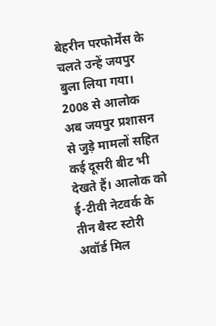बेहरीन परफोर्मेंस के चलते उन्हें जयपुर बुला लिया गया। 2008 से आलोक अब जयपुर प्रशासन से जुड़े मामलों सहित कई दूसरी बीट भी देखते हैं। आलोक को ई-टीवी नेटवर्क के तीन बैस्ट स्टोरी अवॉर्ड मिल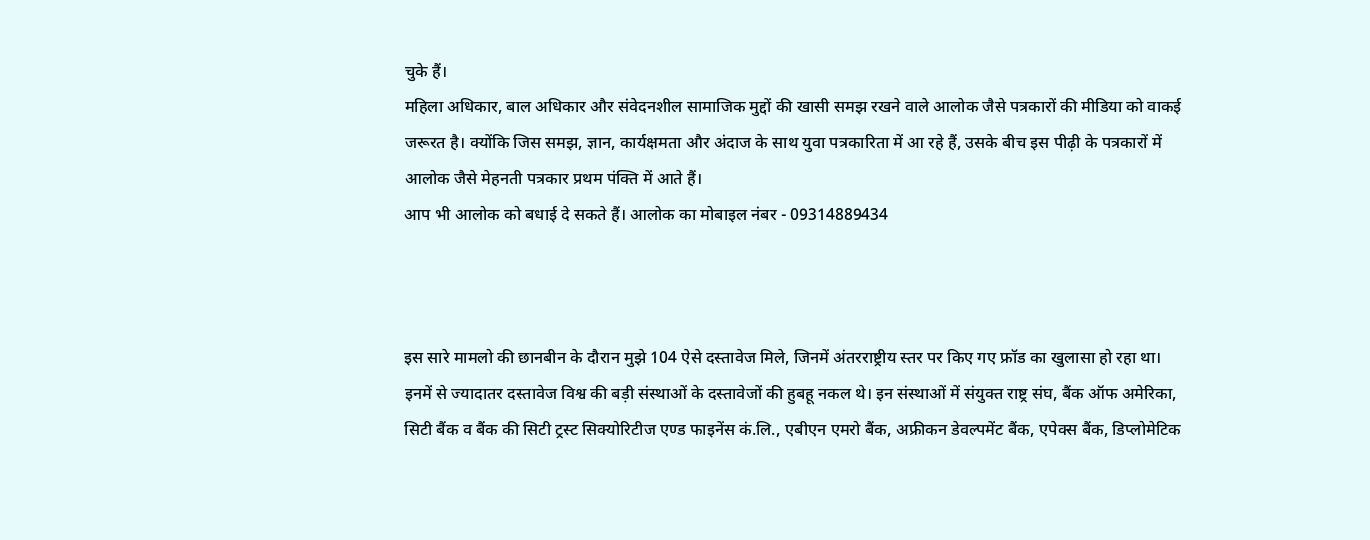चुके हैं।
महिला अधिकार, बाल अधिकार और संवेदनशील सामाजिक मुद्दों की खासी समझ रखने वाले आलोक जैसे पत्रकारों की मीडिया को वाकई जरूरत है। क्योंकि जिस समझ, ज्ञान, कार्यक्षमता और अंदाज के साथ युवा पत्रकारिता में आ रहे हैं, उसके बीच इस पीढ़ी के पत्रकारों में आलोक जैसे मेहनती पत्रकार प्रथम पंक्ति में आते हैं।
आप भी आलोक को बधाई दे सकते हैं। आलोक का मोबाइल नंबर - 09314889434



इस सारे मामलो की छानबीन के दौरान मुझे 104 ऐसे दस्तावेज मिले, जिनमें अंतरराष्ट्रीय स्तर पर किए गए फ्रॉड का खुलासा हो रहा था। इनमें से ज्यादातर दस्तावेज विश्व की बड़ी संस्थाओं के दस्तावेजों की हुबहू नकल थे। इन संस्थाओं में संयुक्त राष्ट्र संघ, बैंक ऑफ अमेरिका, सिटी बैंक व बैंक की सिटी ट्रस्ट सिक्योरिटीज एण्ड फाइनेंस कं.लि., एबीएन एमरो बैंक, अफ्रीकन डेवल्पमेंट बैंक, एपेक्स बैंक, डिप्लोमेटिक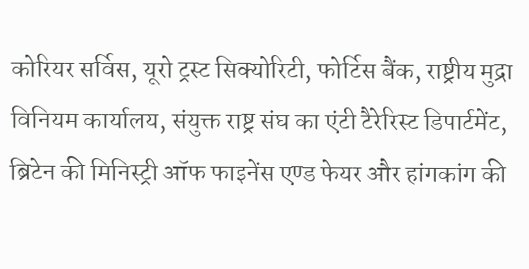कोरियर सर्विस, यूरो ट्रस्ट सिक्योरिटी, फोर्टिस बैंक, राष्ट्रीय मुद्रा विनियम कार्यालय, संयुक्त राष्ट्र संघ का एंटी टैरेरिस्ट डिपार्टमेंट, ब्रिटेन की मिनिस्ट्री ऑफ फाइनेंस एण्ड फेयर और हांगकांग की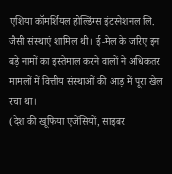एशिया कॉमर्शियल होल्डिंग्स इंटरनेशनल लि. जैसी संस्थाएं शामिल थी। ई-मेल के जरिए इन बड़े नामों का इस्तेमाल करने वालों ने अधिकतर मामलों में वित्तीय संस्थाओं की आड़ में पूरा खेल रचा था।
(देश की खूफिया एजेंसियों, साइबर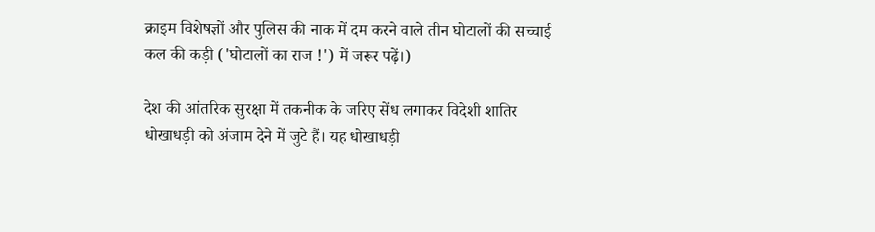क्राइम विशेषज्ञों और पुलिस की नाक में दम करने वाले तीन घोटालों की सच्चाई कल की कड़ी ('घोटालों का राज !') में जरूर पढ़ें।)

देश की आंतरिक सुरक्षा में तकनीक के जरिए सेंध लगाकर विदेशी शातिर धोखाधड़ी को अंजाम देने में जुटे हैं। यह धोखाधड़ी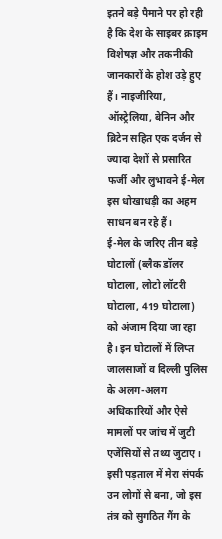इतने बड़े पैमाने पर हो रही है कि देश के साइबर क्राइम विशेषज्ञ और तकनीकी जानकारों के होश उड़े हुए हैं। नाइजीरिया, ऑस्ट्रेलिया, बेनिन और ब्रिटेन सहित एक दर्जन से ज्यादा देशों से प्रसारित फर्जी और लुभावने ई-मेल इस धोखाधड़ी का अहम साधन बन रहे हैं।
ई-मेल के जरिए तीन बड़े घोटालों (ब्लैक डॉलर घोटाला, लोटो लॉटरी घोटाला, 419 घोटाला) को अंजाम दिया जा रहा है। इन घोटालों में लिप्त जालसाजों व दिल्ली पुलिस के अलग-अलग अधिकारियों और ऐसे मामलों पर जांच में जुटी एजेंसियों से तथ्य जुटाए। इसी पड़ताल में मेरा संपर्क उन लोगों से बना, जो इस तंत्र को सुगठित गैंग के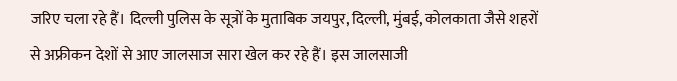जरिए चला रहे हैं। दिल्ली पुलिस के सूत्रों के मुताबिक जयपुर, दिल्ली, मुंबई, कोलकाता जैसे शहरों से अफ्रीकन देशों से आए जालसाज सारा खेल कर रहे हैं। इस जालसाजी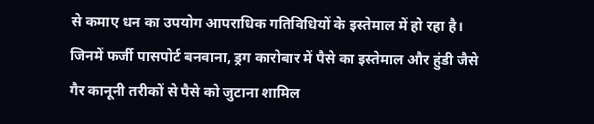से कमाए धन का उपयोग आपराधिक गतिविधियों के इस्तेमाल में हो रहा है। जिनमें फर्जी पासपोर्ट बनवाना, ड्रग कारोबार में पैसे का इस्तेमाल और हुंडी जैसे गैर कानूनी तरीकों से पैसे को जुटाना शामिल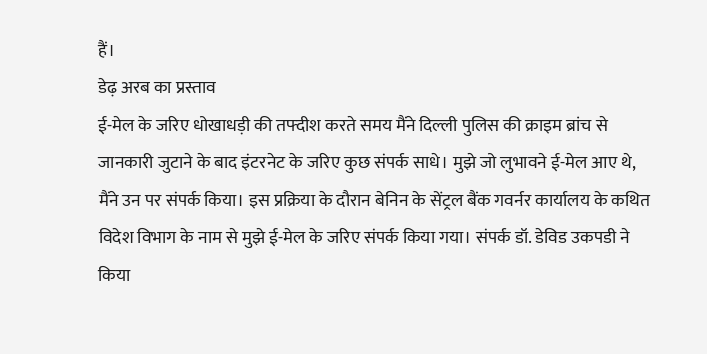हैं।
डेढ़ अरब का प्रस्ताव
ई-मेल के जरिए धोखाधड़ी की तफ्दीश करते समय मैंने दिल्ली पुलिस की क्राइम ब्रांच से जानकारी जुटाने के बाद इंटरनेट के जरिए कुछ संपर्क साधे। मुझे जो लुभावने ई-मेल आए थे, मैंने उन पर संपर्क किया। इस प्रक्रिया के दौरान बेनिन के सेंट्रल बैंक गवर्नर कार्यालय के कथित विदेश विभाग के नाम से मुझे ई-मेल के जरिए संपर्क किया गया। संपर्क डॉ. डेविड उकपडी ने किया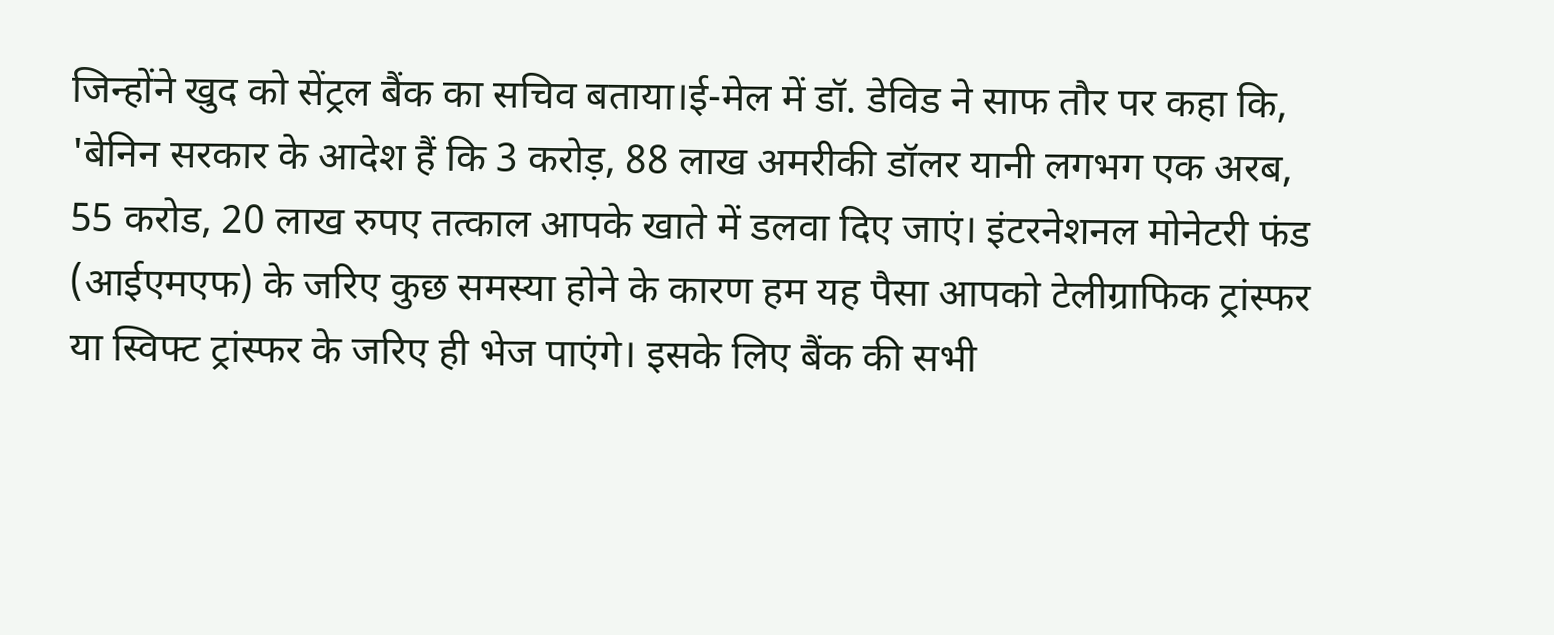जिन्होंने खुद को सेंट्रल बैंक का सचिव बताया।ई-मेल में डॉ. डेविड ने साफ तौर पर कहा कि, 'बेनिन सरकार के आदेश हैं कि 3 करोड़, 88 लाख अमरीकी डॉलर यानी लगभग एक अरब, 55 करोड, 20 लाख रुपए तत्काल आपके खाते में डलवा दिए जाएं। इंटरनेशनल मोनेटरी फंड (आईएमएफ) के जरिए कुछ समस्या होने के कारण हम यह पैसा आपको टेलीग्राफिक ट्रांस्फर या स्विफ्ट ट्रांस्फर के जरिए ही भेज पाएंगे। इसके लिए बैंक की सभी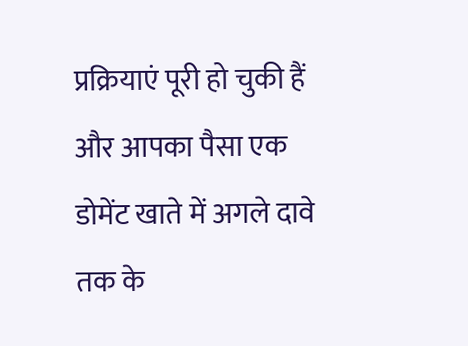प्रक्रियाएं पूरी हो चुकी हैं और आपका पैसा एक डोमेंट खाते में अगले दावे तक के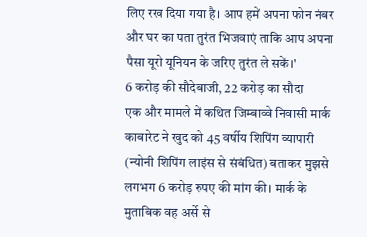लिए रख दिया गया है। आप हमें अपना फोन नंबर और घर का पता तुरंत भिजवाएं ताकि आप अपना पैसा यूरो यूनियन के जरिए तुरंत ले सकें।'
6 करोड़ की सौदेबाजी, 22 करोड़ का सौदा
एक और मामले में कथित जिम्बाव्वे निवासी मार्क काबारेट ने खुद को 45 वर्षीय शिपिंग व्यापारी (न्योनी शिपिंग लाइंस से संबंधित) बताकर मुझसे लगभग 6 करोड़ रुपए की मांग की। मार्क के मुताबिक वह अर्से से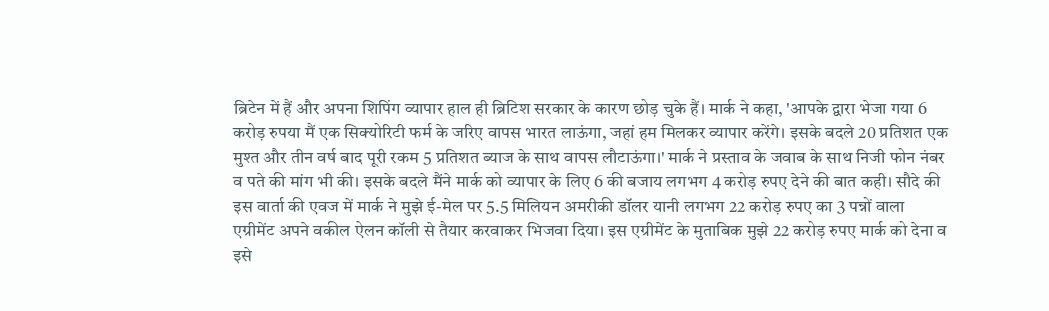ब्रिटेन में हैं और अपना शिपिंग व्यापार हाल ही ब्रिटिश सरकार के कारण छोड़ चुके हैं। मार्क ने कहा, 'आपके द्वारा भेजा गया 6 करोड़ रुपया मैं एक सिक्योरिटी फर्म के जरिए वापस भारत लाऊंगा, जहां हम मिलकर व्यापार करेंगे। इसके बदले 20 प्रतिशत एक मुश्त और तीन वर्ष बाद पूरी रकम 5 प्रतिशत ब्याज के साथ वापस लौटाऊंगा।' मार्क ने प्रस्ताव के जवाब के साथ निजी फोन नंबर व पते की मांग भी की। इसके बदले मैंने मार्क को व्यापार के लिए 6 की बजाय लगभग 4 करोड़ रुपए देने की बात कही। सौदे की इस वार्ता की एवज में मार्क ने मुझे ई-मेल पर 5.5 मिलियन अमरीकी डॉलर यानी लगभग 22 करोड़ रुपए का 3 पन्नों वाला एग्रीमेंट अपने वकील ऐलन कॉली से तैयार करवाकर भिजवा दिया। इस एग्रीमेंट के मुताबिक मुझे 22 करोड़ रुपए मार्क को देना व इसे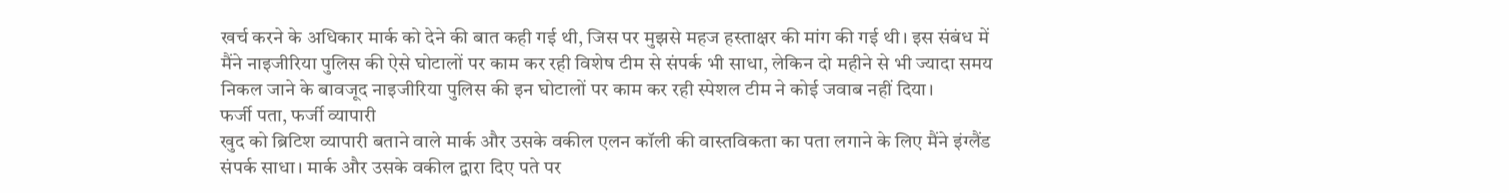खर्च करने के अधिकार मार्क को देने की बात कही गई थी, जिस पर मुझसे महज हस्ताक्षर की मांग की गई थी। इस संबंध में मैंने नाइजीरिया पुलिस की ऐसे घोटालों पर काम कर रही विशेष टीम से संपर्क भी साधा, लेकिन दो महीने से भी ज्यादा समय निकल जाने के बावजूद नाइजीरिया पुलिस की इन घोटालों पर काम कर रही स्पेशल टीम ने कोई जवाब नहीं दिया।
फर्जी पता, फर्जी व्यापारी
खुद को ब्रिटिश व्यापारी बताने वाले मार्क और उसके वकील एलन कॉली की वास्तविकता का पता लगाने के लिए मैंने इंग्लैंड संपर्क साधा। मार्क और उसके वकील द्वारा दिए पते पर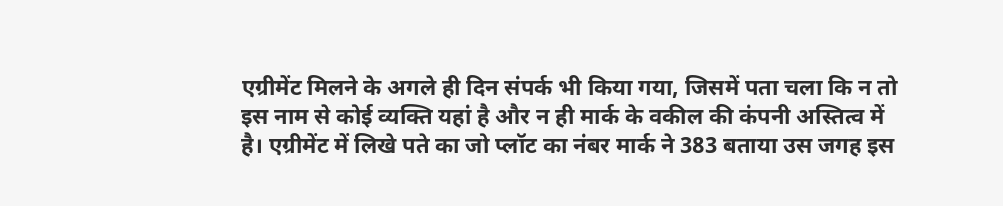एग्रीमेंट मिलने के अगले ही दिन संपर्क भी किया गया, जिसमें पता चला कि न तो इस नाम से कोई व्यक्ति यहां है और न ही मार्क के वकील की कंपनी अस्तित्व में है। एग्रीमेंट में लिखे पते का जो प्लॉट का नंबर मार्क ने 383 बताया उस जगह इस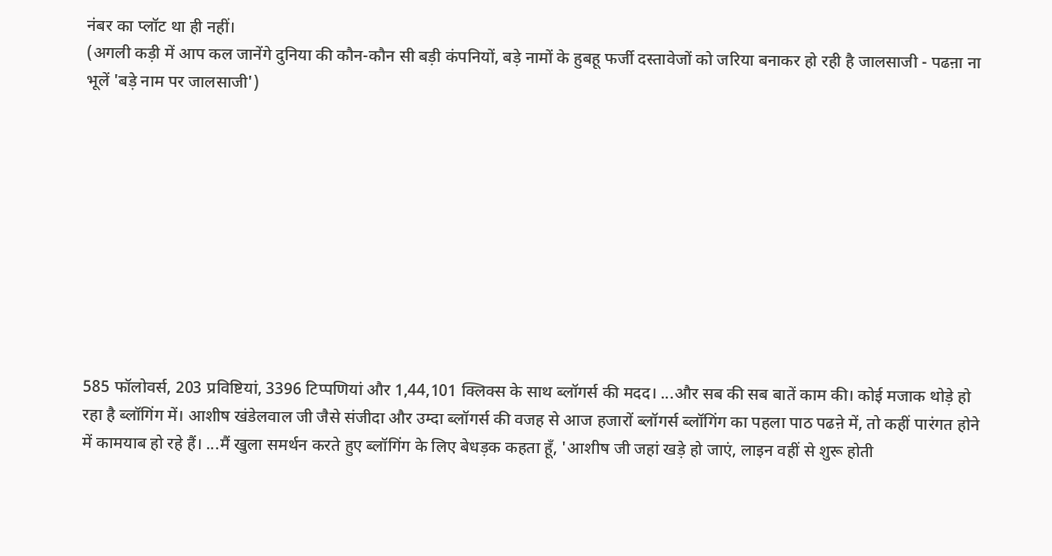नंबर का प्लॉट था ही नहीं।
(अगली कड़ी में आप कल जानेंगे दुनिया की कौन-कौन सी बड़ी कंपनियों, बड़े नामों के हुबहू फर्जी दस्तावेजों को जरिया बनाकर हो रही है जालसाजी - पढऩा ना भूलें 'बड़े नाम पर जालसाजी')










585 फॉलोवर्स, 203 प्रविष्टियां, 3396 टिप्पणियां और 1,44,101 क्लिक्स के साथ ब्लॉगर्स की मदद। ...और सब की सब बातें काम की। कोई मजाक थोड़े हो रहा है ब्लॉगिंग में। आशीष खंडेलवाल जी जैसे संजीदा और उम्दा ब्लॉगर्स की वजह से आज हजारों ब्लॉगर्स ब्लॉगिंग का पहला पाठ पढऩे में, तो कहीं पारंगत होने में कामयाब हो रहे हैं। ...मैं खुला समर्थन करते हुए ब्लॉगिंग के लिए बेधड़क कहता हूँ, 'आशीष जी जहां खड़े हो जाएं, लाइन वहीं से शुरू होती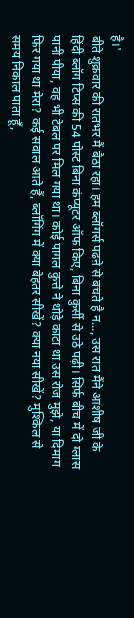है।'
बीते शुक्रवार की रातभर मैं बैठा रहा। हम ब्लॉगर्स पढऩे से बचते है न..., उस रात मैंने आशीष जी के हिंदी ब्लॉग टिप्स की 54 पोस्ट बिना कंप्यूटर ऑफ किए, बिना कुर्सी से उठे पढ़ी। सिर्फ बीच में दो ग्लास पानी पीया, वह भी टेबल पर मिल गया था। कोई पागल कुत्ते ने थोड़े काटा था उस रोज मुझे, या दिमाग फिर गया था मेरा? कई सवाल आते हैं, ब्लॉगिंग में क्या बेहतर सीखें? क्या नया सीखें? मुश्किल से समय निकाल पाता हूँ,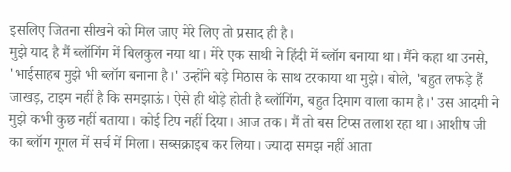इसलिए जितना सीखने को मिल जाए मेरे लिए तो प्रसाद ही है।
मुझे याद है मैं ब्लॉगिंग में बिलकुल नया था। मेरे एक साथी ने हिंदी में ब्लॉग बनाया था। मैंने कहा था उनसे, 'भाईसाहब मुझे भी ब्लॉग बनाना है।' उन्होंने बड़े मिठास के साथ टरकाया था मुझे। बोले, 'बहुत लफड़े हैं जाखड़, टाइम नहीं है कि समझाऊं। ऐसे ही थोड़े होती है ब्लॉगिंग, बहुत दिमाग वाला काम है।' उस आदमी ने मुझे कभी कुछ नहीं बताया। कोई टिप नहीं दिया। आज तक। मैं तो बस टिप्स तलाश रहा था। आशीष जी का ब्लॉग गूगल में सर्च में मिला। सब्सक्राइब कर लिया। ज्यादा समझ नहीं आता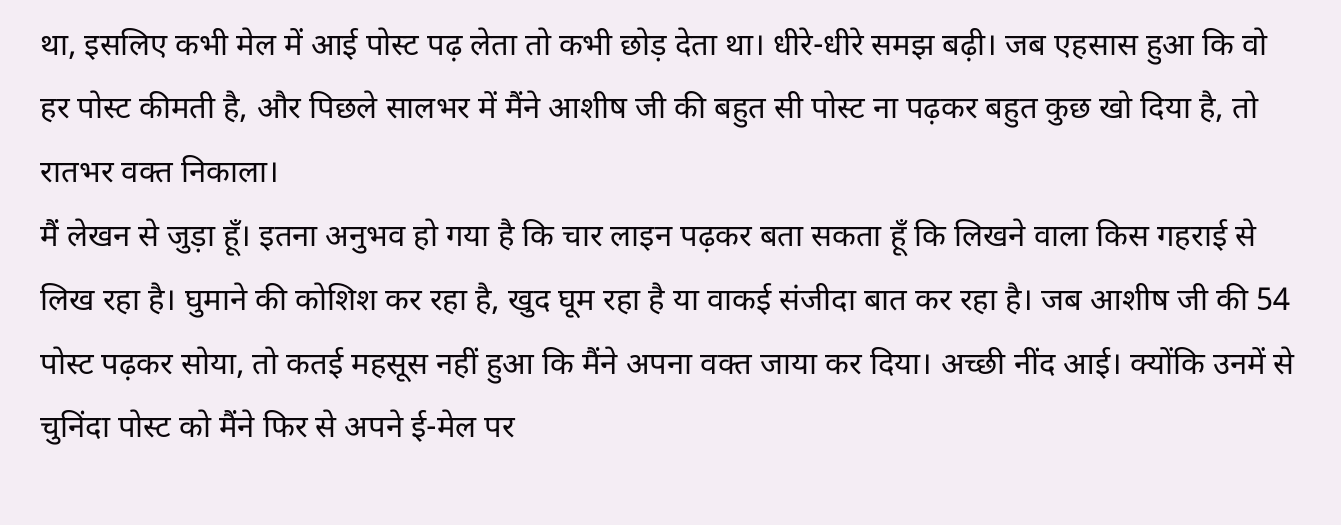था, इसलिए कभी मेल में आई पोस्ट पढ़ लेता तो कभी छोड़ देता था। धीरे-धीरे समझ बढ़ी। जब एहसास हुआ कि वो हर पोस्ट कीमती है, और पिछले सालभर में मैंने आशीष जी की बहुत सी पोस्ट ना पढ़कर बहुत कुछ खो दिया है, तो रातभर वक्त निकाला।
मैं लेखन से जुड़ा हूँ। इतना अनुभव हो गया है कि चार लाइन पढ़कर बता सकता हूँ कि लिखने वाला किस गहराई से लिख रहा है। घुमाने की कोशिश कर रहा है, खुद घूम रहा है या वाकई संजीदा बात कर रहा है। जब आशीष जी की 54 पोस्ट पढ़कर सोया, तो कतई महसूस नहीं हुआ कि मैंने अपना वक्त जाया कर दिया। अच्छी नींद आई। क्योंकि उनमें से चुनिंदा पोस्ट को मैंने फिर से अपने ई-मेल पर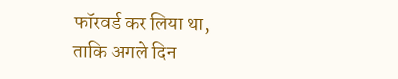फॉरवर्ड कर लिया था, ताकि अगले दिन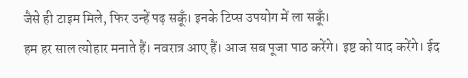जैसे ही टाइम मिले, फिर उन्हें पढ़ सकूँ। इनके टिप्स उपयोग में ला सकूँ।
हम हर साल त्योहार मनाते हैं। नवरात्र आए हैं। आज सब पूजा पाठ करेंगे। इष्ट को याद करेंगे। ईद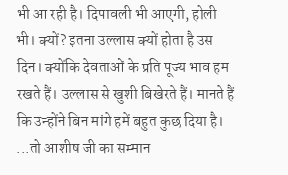भी आ रही है। दिपावली भी आएगी, होली भी। क्यों? इतना उल्लास क्यों होता है उस दिन। क्योंकि देवताओं के प्रति पूज्य भाव हम रखते हैं। उल्लास से खुशी बिखेरते हैं। मानते हैं कि उन्होंने बिन मांगे हमें बहुत कुछ दिया है। ...तो आशीष जी का सम्मान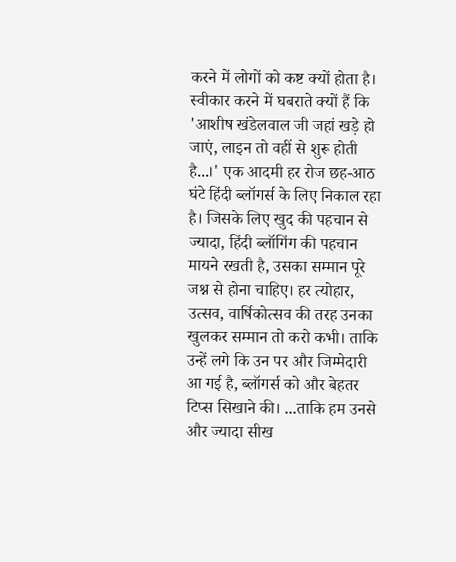करने में लोगों को कष्ट क्यों होता है। स्वीकार करने में घबराते क्यों हैं कि 'आशीष खंडेलवाल जी जहां खड़े हो जाएं, लाइन तो वहीं से शुरू होती है...।' एक आदमी हर रोज छह-आठ घंटे हिंदी ब्लॉगर्स के लिए निकाल रहा है। जिसके लिए खुद की पहचान से ज्यादा, हिंदी ब्लॉगिंग की पहचान मायने रखती है, उसका सम्मान पूरे जश्न से होना चाहिए। हर त्योहार, उत्सव, वार्षिकोत्सव की तरह उनका खुलकर सम्मान तो करो कभी। ताकि उन्हें लगे कि उन पर और जिम्मेदारी आ गई है, ब्लॉगर्स को और बेहतर टिप्स सिखाने की। ...ताकि हम उनसे और ज्यादा सीख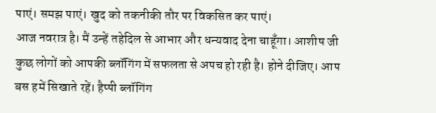पाएं। समझ पाएं। खुद को तकनीकी तौर पर विकसित कर पाएं।
आज नवरात्र है। मैं उन्हें तहेदिल से आभार और धन्यवाद देना चाहूँगा। आशीष जी कुछ लोगों को आपकी ब्लॉगिंग में सफलता से अपच हो रही है। होने दीजिए। आप बस हमें सिखाते रहें। हैप्पी ब्लॉगिंग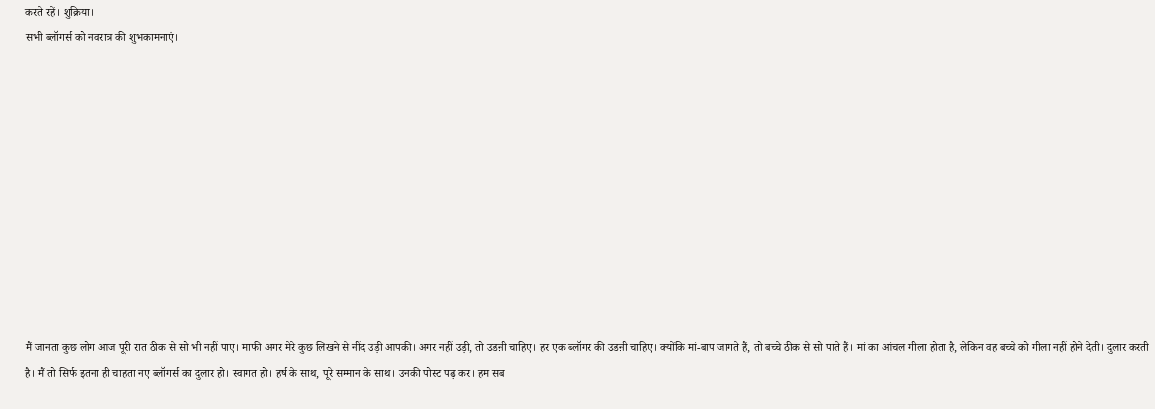करते रहें। शुक्रिया।
सभी ब्लॉगर्स को नवरात्र की शुभकामनाएं।











मैं जानता कुछ लोग आज पूरी रात ठीक से सो भी नहीं पाए। माफी अगर मेरे कुछ लिखने से नींद उड़ी आपकी। अगर नहीं उड़ी, तो उडऩी चाहिए। हर एक ब्लॉगर की उडऩी चाहिए। क्योंकि मां-बाप जागते हैं, तो बच्चे ठीक से सो पाते हैं। मां का आंचल गीला होता है, लेकिन वह बच्चे को गीला नहीं होने देती। दुलार करती है। मैं तो सिर्फ इतना ही चाहता नए ब्लॉगर्स का दुलार हो। स्वागत हो। हर्ष के साथ, पूरे सम्मान के साथ। उनकी पोस्ट पढ़ कर। हम सब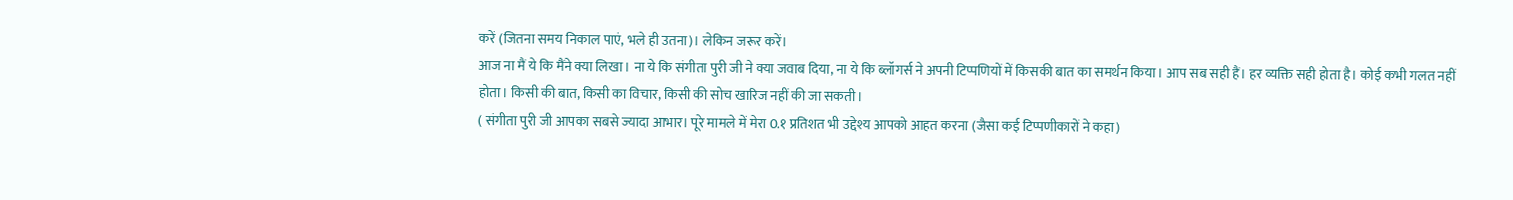करें (जितना समय निकाल पाएं, भले ही उतना)। लेकिन जरूर करें।
आज ना मैं ये कि मैंने क्या लिखा। ना ये कि संगीता पुरी जी ने क्या जवाब दिया, ना ये कि ब्लॉगर्स ने अपनी टिप्पणियों में किसकी बात का समर्थन किया। आप सब सही हैं। हर व्यक्ति सही होता है। कोई कभी गलत नहीं होता। किसी की बात, किसी का विचार, किसी की सोच खारिज नहीं की जा सकती।
( संगीता पुरी जी आपका सबसे ज्यादा आभार। पूरे मामले में मेरा 0.१ प्रतिशत भी उद्देश्य आपको आहत करना (जैसा कई टिप्पणीकारों ने कहा)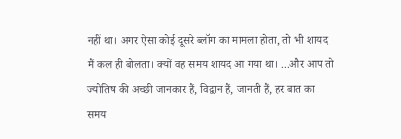नहीं था। अगर ऐसा कोई दूसरे ब्लॉग का मामला होता, तो भी शायद मैं कल ही बोलता। क्यों वह समय शायद आ गया था। ...और आप तो ज्योतिष की अच्छी जानकार हैं, विद्वान हैं, जानती हैं, हर बात का समय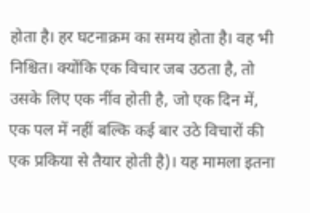होता है। हर घटनाक्रम का समय होता है। वह भी निश्चित। क्योंकि एक विचार जब उठता है, तो उसके लिए एक नींव होती है, जो एक दिन में, एक पल में नहीं बल्कि कई बार उठे विचारों की एक प्रकिया से तैयार होती है)। यह मामला इतना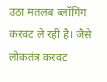उठा मतलब ब्लॉगिंग करवट ले रही है। जैसे लोकतंत्र करवट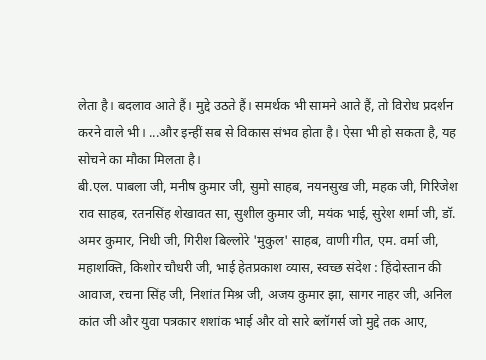लेता है। बदलाव आते हैं। मुद्दे उठते हैं। समर्थक भी सामने आते हैं, तो विरोध प्रदर्शन करने वाले भी। ...और इन्हीं सब से विकास संभव होता है। ऐसा भी हो सकता है, यह सोचने का मौका मिलता है।
बी.एल. पाबला जी, मनीष कुमार जी, सुमो साहब, नयनसुख जी, महक जी, गिरिजेश राव साहब, रतनसिंह शेखावत सा, सुशील कुमार जी, मयंक भाई, सुरेश शर्मा जी, डॉ. अमर कुमार, निधी जी, गिरीश बिल्लोरे 'मुकुल' साहब, वाणी गीत, एम. वर्मा जी, महाशक्ति, किशोर चौधरी जी, भाई हेतप्रकाश व्यास, स्वच्छ संदेश : हिंदोस्तान की आवाज, रचना सिंह जी, निशांत मिश्र जी, अजय कुमार झा, सागर नाहर जी, अनिल कांत जी और युवा पत्रकार शशांक भाई और वो सारे ब्लॉगर्स जो मुद्दे तक आए,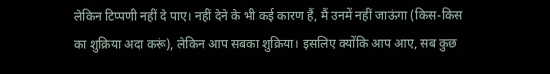लेकिन टिप्पणी नहीं दे पाए। नहीं देने के भी कई कारण हैं, मैं उनमें नहीं जाऊंगा (किस-किस का शुक्रिया अदा करूं), लेकिन आप सबका शुक्रिया। इसलिए क्योंकि आप आए, सब कुछ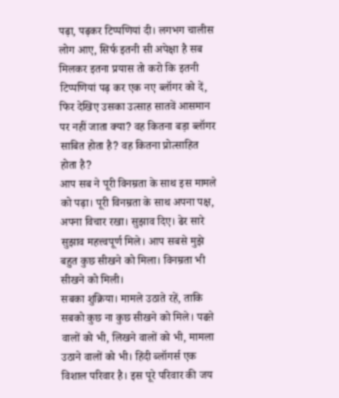पढ़ा, पढ़कर टिप्पणियां दी। लगभग चालीस लोग आए, सिर्फ इतनी सी अपेक्षा है सब मिलकर इतना प्रयास तो करो कि इतनी टिप्पणियां पढ़ कर एक नए ब्लॉगर को दें, फिर देखिए उसका उत्साह सातवें आसमान पर नहीं जाता क्या? वह कितना बड़ा ब्लॉगर साबित होता है? वह कितना प्रोत्साहित होता है?
आप सब ने पूरी विनम्रता के साथ इस मामले को पढ़ा। पूरी विनम्रता के साथ अपना पक्ष, अपना विचार रखा। सुझाव दिए। ढेर सारे सुझाव महत्त्वपूर्ण मिले। आप सबसे मुझे बहुत कुछ सीखने को मिला। विनम्रता भी सीखने को मिली।
सबका शुक्रिया। मामले उठाते रहें, ताकि सबको कुछ ना कुछ सीखने को मिले। पढऩे वालों को भी, लिखने वालों को भी, मामला उठाने वालों को भी। हिंदी ब्लॉगर्स एक विशाल परिवार है। इस पूरे परिवार की जय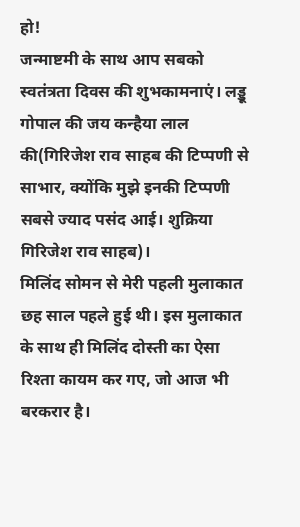हो!
जन्माष्टमी के साथ आप सबको स्वतंत्रता दिवस की शुभकामनाएं। लड्डू गोपाल की जय कन्हैया लाल की(गिरिजेश राव साहब की टिप्पणी से साभार, क्योंकि मुझे इनकी टिप्पणी सबसे ज्याद पसंद आई। शुक्रिया गिरिजेश राव साहब)।
मिलिंद सोमन से मेरी पहली मुलाकात छह साल पहले हुई थी। इस मुलाकात के साथ ही मिलिंद दोस्ती का ऐसा रिश्ता कायम कर गए, जो आज भी बरकरार है।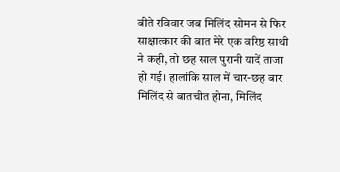बीते रविवार जब मिलिंद सोमन से फिर साक्षात्कार की बात मेरे एक वरिष्ठ साथी ने कही, तो छह साल पुरानी यादें ताजा हो गई। हालांकि साल में चार-छह बार मिलिंद से बातचीत होना, मिलिंद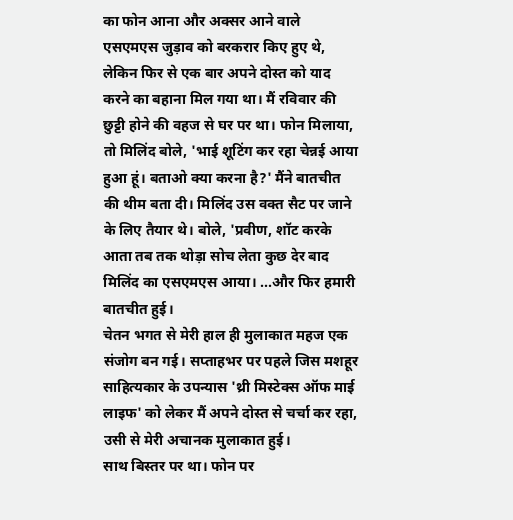का फोन आना और अक्सर आने वाले एसएमएस जुड़ाव को बरकरार किए हुए थे, लेकिन फिर से एक बार अपने दोस्त को याद करने का बहाना मिल गया था। मैं रविवार की छुट्टी होने की वहज से घर पर था। फोन मिलाया, तो मिलिंद बोले, 'भाई शूटिंग कर रहा चेन्नई आया हुआ हूं। बताओ क्या करना है?' मैंने बातचीत की थीम बता दी। मिलिंद उस वक्त सैट पर जाने के लिए तैयार थे। बोले, 'प्रवीण, शॉट करके आता तब तक थोड़ा सोच लेता कुछ देर बाद मिलिंद का एसएमएस आया। ...और फिर हमारी बातचीत हुई।
चेतन भगत से मेरी हाल ही मुलाकात महज एक संजोग बन गई। सप्ताहभर पर पहले जिस मशहूर साहित्यकार के उपन्यास 'थ्री मिस्टेक्स ऑफ माई लाइफ' को लेकर मैं अपने दोस्त से चर्चा कर रहा, उसी से मेरी अचानक मुलाकात हुई।
साथ बिस्तर पर था। फोन पर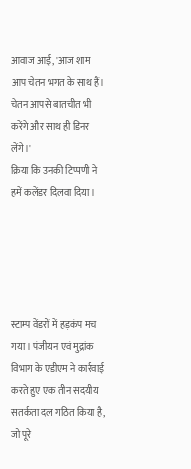आवाज आई, 'आज शाम आप चेतन भगत के साथ हैं। चेतन आपसे बातचीत भी करेंगे और साथ ही डिनर लेंगे।'
क्रिया कि उनकी टिप्पणी ने हमें कलेंडर दिलवा दिया।





स्टाम्प वेंडरों में हड़कंप मच गया। पंजीयन एवं मुद्रांक विभाग के एडीएम ने कार्रवाई करते हुए एक तीन सदयीय सतर्कता दल गठित किया है, जो पूरे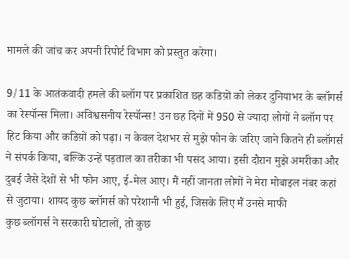मामले की जांच कर अपनी रिपोर्ट विभाग को प्रस्तुत करेगा।

9/11 के आतंकवादी हमले की ब्लॉग पर प्रकाशित छह कडिय़ों को लेकर दुनियाभर के ब्लॉगर्स का रेस्पॉन्स मिला। अविश्वसनीय रेस्पॉन्स! उन छह दिनों में 950 से ज्यादा लोगों ने ब्लॉग पर हिट किया और कडिय़ों को पढ़ा। न केवल देशभर से मुझे फोन के जरिए जाने कितने ही ब्लॉगर्स ने संपर्क किया, बल्कि उन्हें पड़ताल का तरीका भी पसंद आया। इसी दौरान मुझे अमरीका और दुबई जैसे देशों से भी फोन आए, ई-मेल आए। मैं नहीं जानता लोगों ने मेरा मोबाइल नंबर कहां से जुटाया। शायद कुछ ब्लॉगर्स को परेशानी भी हुई, जिसके लिए मैं उनसे माफी
कुछ ब्लॉगर्स ने सरकारी घोटालों, तो कुछ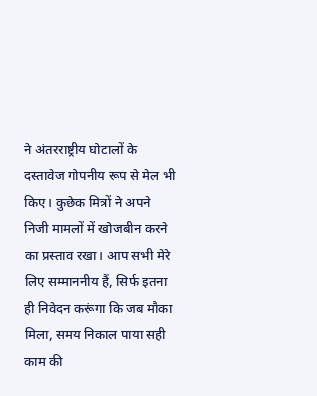ने अंतरराष्ट्रीय घोटालों के दस्तावेज गोपनीय रूप से मेल भी किए। कुछेक मित्रों ने अपने निजी मामलों में खोजबीन करने का प्रस्ताव रखा। आप सभी मेरे लिए सम्माननीय हैं, सिर्फ इतना ही निवेदन करूंगा कि जब मौका मिला, समय निकाल पाया सही काम की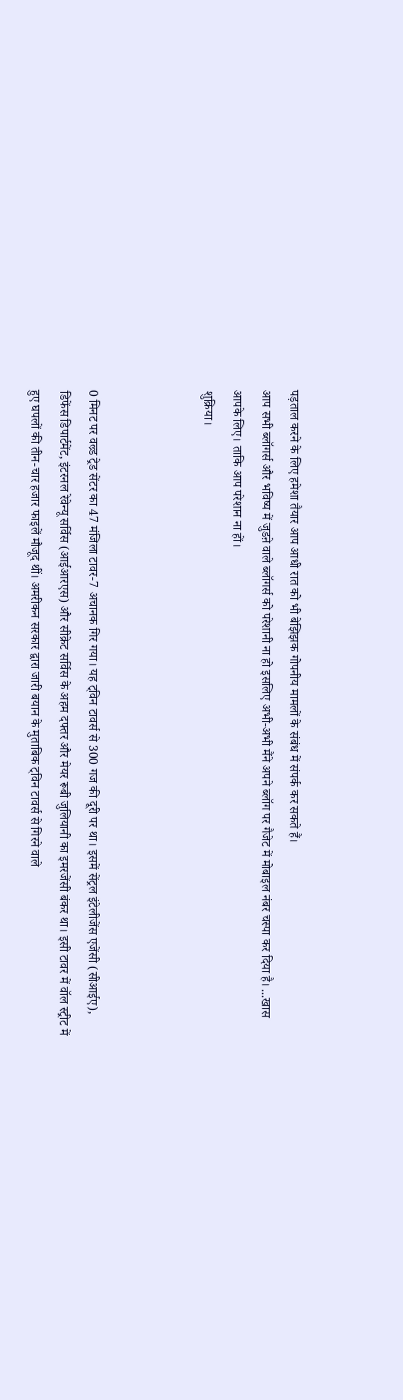पड़ताल करने के लिए हमेशा तैयार आप आधी रात को भी बेझिझक गोपनीय मामलों के संबंध में संपर्क कर सकते हैं।
आप सभी ब्लॉगर्स और भविष्य में जुडऩे वाले ब्लॉगर्स को परेशानी ना हो इसलिए अभी-अभी मैंने अपने ब्लॉग पर गैजेट में मोबाइल नंबर चस्पा कर दिया है। ...खास आपके लिए। ताकि आप परेशान ना हों।
शुक्रिया।



0 मिनट पर वल्र्ड ट्रेड सेंटर का 47 मंजिला टावर-7 अचानक गिर गया। यह ट्विन टावर्स से 300 गज की दूरी पर था। इसमें सेंट्रल इंटेलीजेंस एजेंसी (सीआईए), डिफेंस डिपार्टमेंट, इंटरनल रेवेन्यू सर्विस (आईआरएस) और सीक्रेट सर्विस के अहम दफ्तर और मेयर रूबी जुलियानी का इमरजेंसी बंकर था। इसी टावर में वॉल स्ट्रीट में हुए घपलों की तीन-चार हजार फाइलें मौजूद थीं। अमरीकन सरकार द्वारा जारी बयान के मुताबिक ट्विन टावर्स से गिरने वाले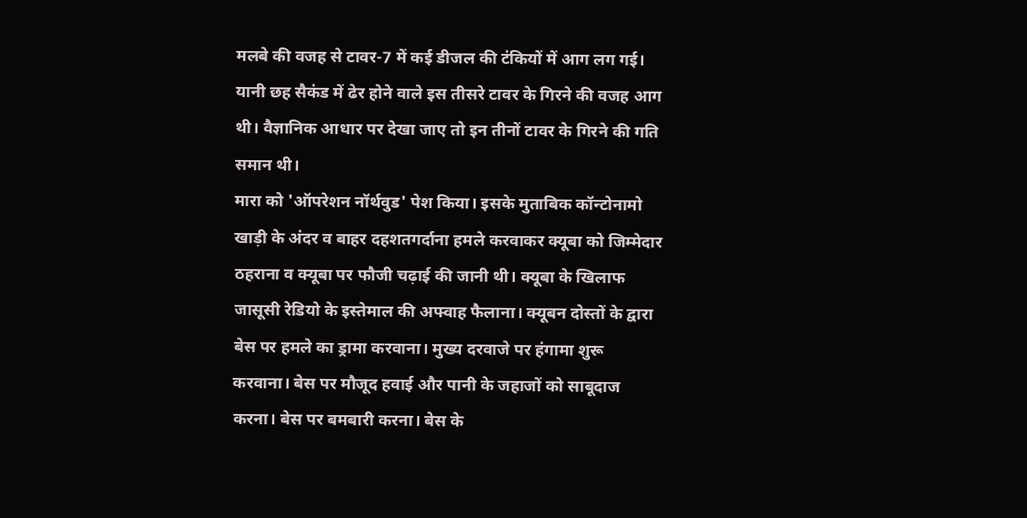मलबे की वजह से टावर-7 में कई डीजल की टंकियों में आग लग गई। यानी छह सैकंड में ढेर होने वाले इस तीसरे टावर के गिरने की वजह आग थी। वैज्ञानिक आधार पर देखा जाए तो इन तीनों टावर के गिरने की गति समान थी।
मारा को 'ऑपरेशन नॉर्थवुड' पेश किया। इसके मुताबिक कॉन्टोनामो खाड़ी के अंदर व बाहर दहशतगर्दाना हमले करवाकर क्यूबा को जिम्मेदार ठहराना व क्यूबा पर फौजी चढ़ाई की जानी थी। क्यूबा के खिलाफ जासूसी रेडियो के इस्तेमाल की अफ्वाह फैलाना। क्यूबन दोस्तों के द्वारा बेस पर हमले का ड्रामा करवाना। मुख्य दरवाजे पर हंगामा शुरू करवाना। बेस पर मौजूद हवाई और पानी के जहाजों को साबूदाज करना। बेस पर बमबारी करना। बेस के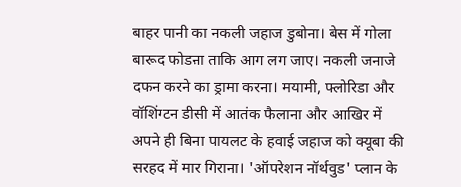बाहर पानी का नकली जहाज डुबोना। बेस में गोला बारूद फोडऩा ताकि आग लग जाए। नकली जनाजे दफन करने का ड्रामा करना। मयामी, फ्लोरिडा और वॉशिंग्टन डीसी में आतंक फैलाना और आखिर में अपने ही बिना पायलट के हवाई जहाज को क्यूबा की सरहद में मार गिराना। 'ऑपरेशन नॉर्थवुड' प्लान के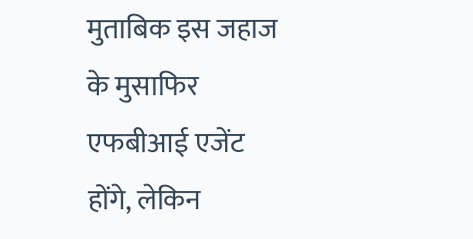मुताबिक इस जहाज के मुसाफिर एफबीआई एजेंट होंगे, लेकिन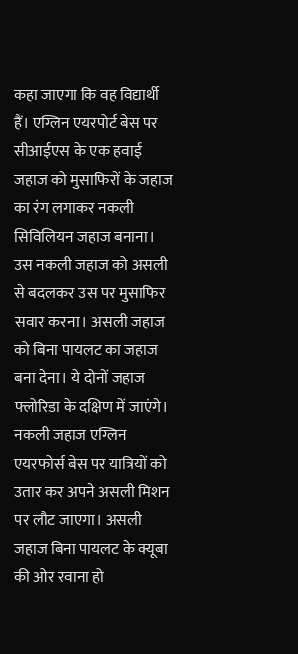कहा जाएगा कि वह विद्यार्थी हैं। एग्लिन एयरपोर्ट बेस पर सीआईएस के एक हवाई जहाज को मुसाफिरों के जहाज का रंग लगाकर नकली सिविलियन जहाज बनाना। उस नकली जहाज को असली से बदलकर उस पर मुसाफिर सवार करना। असली जहाज को बिना पायलट का जहाज बना देना। ये दोनों जहाज फ्लोरिडा के दक्षिण में जाएंगे। नकली जहाज एग्लिन एयरफोर्स बेस पर यात्रियों को उतार कर अपने असली मिशन पर लौट जाएगा। असली जहाज बिना पायलट के क्यूबा की ओर रवाना हो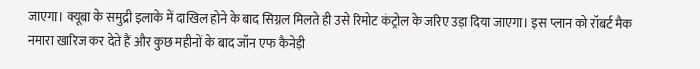जाएगा। क्यूबा के समुद्री इलाके में दाखिल होने के बाद सिग्नल मिलते ही उसे रिमोट कंट्रोल के जरिए उड़ा दिया जाएगा। इस प्लान को रॉबर्ट मैक नमारा खारिज कर देते हैं और कुछ महीनों के बाद जॉन एफ कैनेड़ी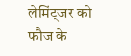लेमिंट्जर को फौज के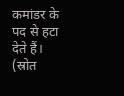कमांडर के पद से हटा देते हैं। (स्रोत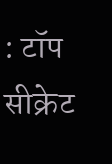: टॉप सीक्रेट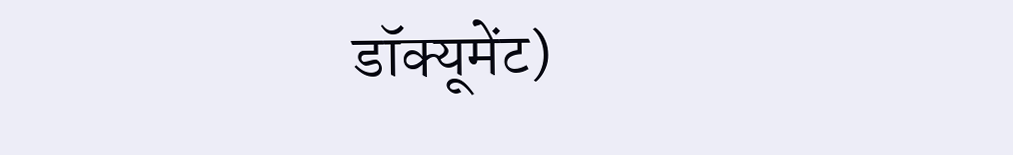डॉक्यूमेंट)